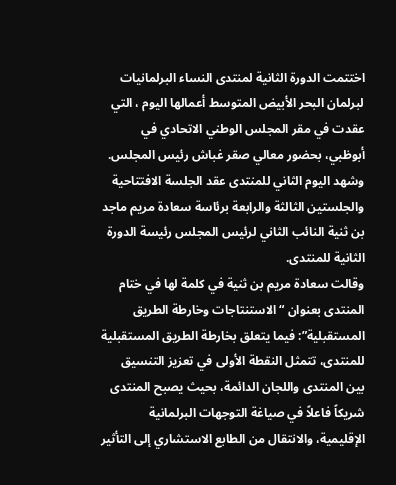اختتمت الدورة الثانية لمنتدى النساء البرلمانيات لبرلمان البحر الأبيض المتوسط أعمالها اليوم ، التي عقدت في مقر المجلس الوطني الاتحادي في أبوظبي، بحضور معالي صقر غباش رئيس المجلس.
وشهد اليوم الثاني للمنتدى عقد الجلسة الافتتاحية والجلستين الثالثة والرابعة برئاسة سعادة مريم ماجد بن ثنية النائب الثاني لرئيس المجلس رئيسة الدورة الثانية للمنتدى.
وقالت سعادة مريم بن ثنية في كلمة لها في ختام المنتدى بعنوان “الاستنتاجات وخارطة الطريق المستقبلية”: فيما يتعلق بخارطة الطريق المستقبلية للمنتدى، تتمثل النقطة الأولى في تعزيز التنسيق بين المنتدى واللجان الدائمة، بحيث يصبح المنتدى شريكاً فاعلاً في صياغة التوجهات البرلمانية الإقليمية، والانتقال من الطابع الاستشاري إلى التأثير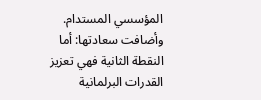المؤسسي المستدام.
وأضافت سعادتها: أما النقطة الثانية فهي تعزيز القدرات البرلمانية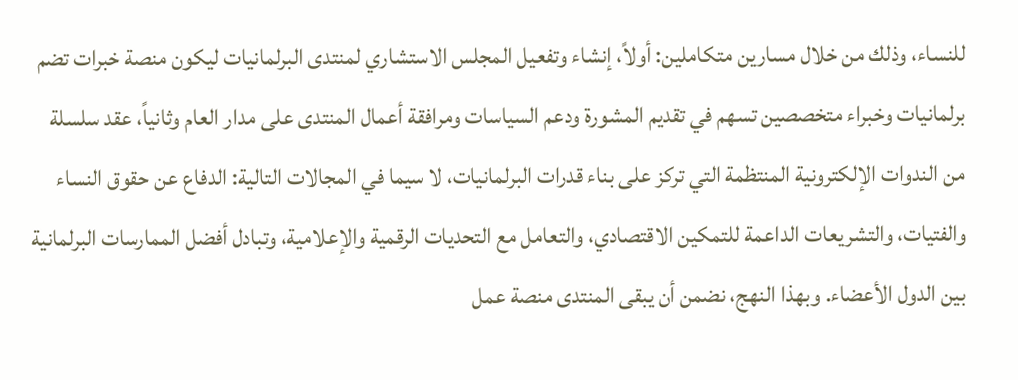للنساء، وذلك من خلال مسارين متكاملين: أولاً، إنشاء وتفعيل المجلس الاستشاري لمنتدى البرلمانيات ليكون منصة خبرات تضم برلمانيات وخبراء متخصصين تسهم في تقديم المشورة ودعم السياسات ومرافقة أعمال المنتدى على مدار العام وثانياً، عقد سلسلة من الندوات الإلكترونية المنتظمة التي تركز على بناء قدرات البرلمانيات، لا سيما في المجالات التالية: الدفاع عن حقوق النساء والفتيات، والتشريعات الداعمة للتمكين الاقتصادي، والتعامل مع التحديات الرقمية والإعلامية، وتبادل أفضل الممارسات البرلمانية بين الدول الأعضاء. وبهذا النهج، نضمن أن يبقى المنتدى منصة عمل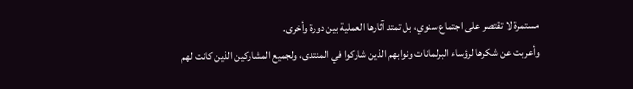مستمرة لا تقتصر على اجتماع سنوي، بل تمتد آثارها العملية بين دورة وأخرى.
وأعربت عن شكرها لرؤساء البرلمانات ونوابهم الذين شاركوا في المنتدى، ولجميع المشاركين الذين كانت لهم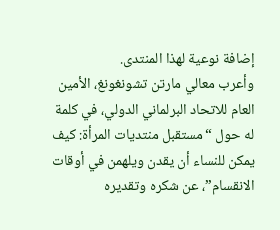إضافة نوعية لهذا المنتدى.
وأعرب معالي مارتن تشونغونغ، الأمين العام للاتحاد البرلماني الدولي، في كلمة له حول “مستقبل منتديات المرأة: كيف يمكن للنساء أن يقدن ويلهمن في أوقات الانقسام”، عن شكره وتقديره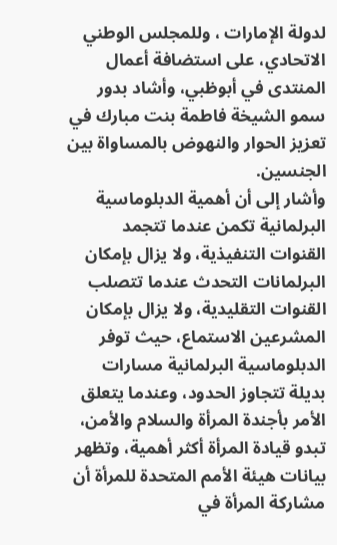لدولة الإمارات ، وللمجلس الوطني الاتحادي، على استضافة أعمال المنتدى في أبوظبي، وأشاد بدور سمو الشيخة فاطمة بنت مبارك في تعزيز الحوار والنهوض بالمساواة بين الجنسين.
وأشار إلى أن أهمية الدبلوماسية البرلمانية تكمن عندما تتجمد القنوات التنفيذية، ولا يزال بإمكان البرلمانات التحدث عندما تتصلب القنوات التقليدية، ولا يزال بإمكان المشرعين الاستماع، حيث توفر الدبلوماسية البرلمانية مسارات بديلة تتجاوز الحدود، وعندما يتعلق الأمر بأجندة المرأة والسلام والأمن، تبدو قيادة المرأة أكثر أهمية، وتظهر بيانات هيئة الأمم المتحدة للمرأة أن مشاركة المرأة في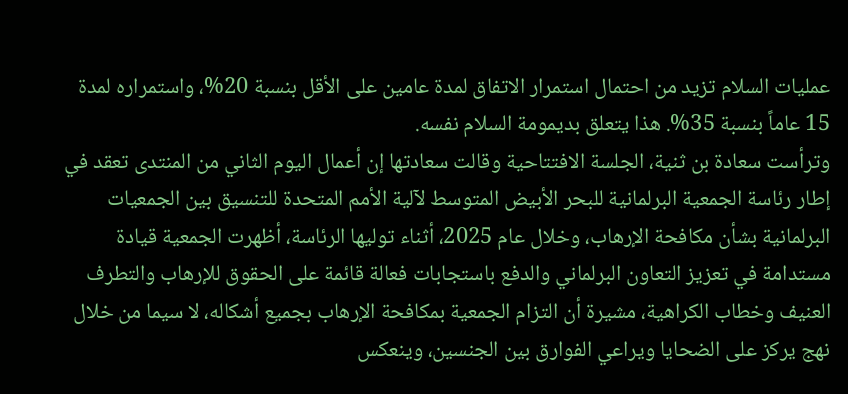عمليات السلام تزيد من احتمال استمرار الاتفاق لمدة عامين على الأقل بنسبة 20%، واستمراره لمدة 15 عاماً بنسبة 35%. هذا يتعلق بديمومة السلام نفسه.
وترأست سعادة بن ثنية، الجلسة الافتتاحية وقالت سعادتها إن أعمال اليوم الثاني من المنتدى تعقد في إطار رئاسة الجمعية البرلمانية للبحر الأبيض المتوسط لآلية الأمم المتحدة للتنسيق بين الجمعيات البرلمانية بشأن مكافحة الإرهاب، وخلال عام 2025، أثناء توليها الرئاسة، أظهرت الجمعية قيادة مستدامة في تعزيز التعاون البرلماني والدفع باستجابات فعالة قائمة على الحقوق للإرهاب والتطرف العنيف وخطاب الكراهية، مشيرة أن التزام الجمعية بمكافحة الإرهاب بجميع أشكاله، لا سيما من خلال نهج يركز على الضحايا ويراعي الفوارق بين الجنسين، وينعكس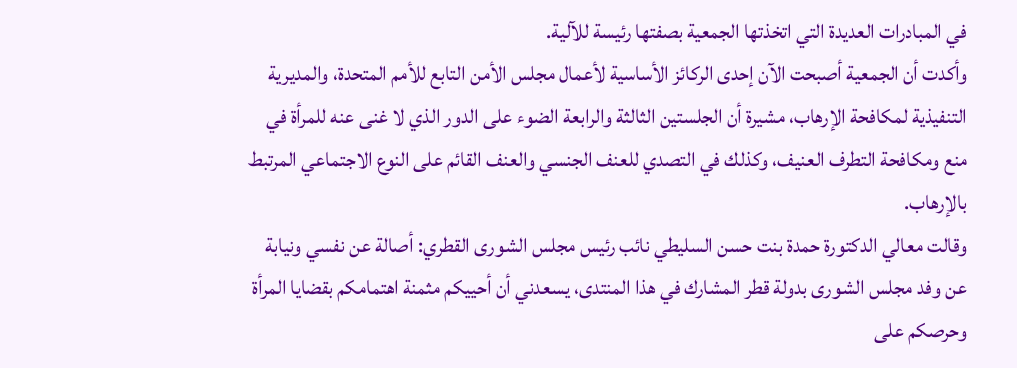في المبادرات العديدة التي اتخذتها الجمعية بصفتها رئيسة للآلية.
وأكدت أن الجمعية أصبحت الآن إحدى الركائز الأساسية لأعمال مجلس الأمن التابع للأمم المتحدة، والمديرية التنفيذية لمكافحة الإرهاب، مشيرة أن الجلستين الثالثة والرابعة الضوء على الدور الذي لا غنى عنه للمرأة في منع ومكافحة التطرف العنيف، وكذلك في التصدي للعنف الجنسي والعنف القائم على النوع الاجتماعي المرتبط بالإرهاب.
وقالت معالي الدكتورة حمدة بنت حسن السليطي نائب رئيس مجلس الشورى القطري: أصالة عن نفسي ونيابة عن وفد مجلس الشورى بدولة قطر المشارك في هذا المنتدى، يسعدني أن أحييكم مثمنة اهتمامكم بقضايا المرأة وحرصكم على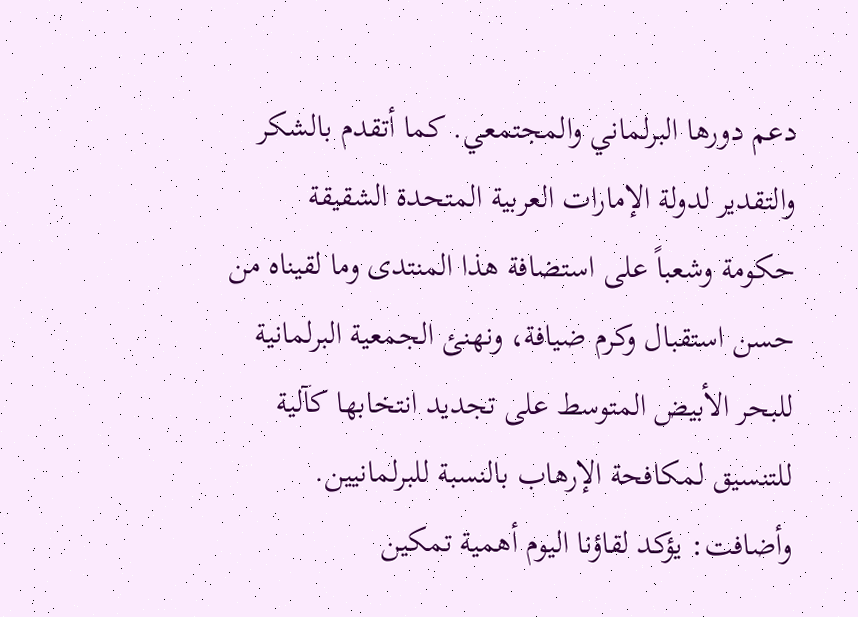دعم دورها البرلماني والمجتمعي. كما أتقدم بالشكر والتقدير لدولة الإمارات العربية المتحدة الشقيقة حكومة وشعباً على استضافة هذا المنتدى وما لقيناه من حسن استقبال وكرم ضيافة، ونهنئ الجمعية البرلمانية للبحر الأبيض المتوسط على تجديد انتخابها كآلية للتنسيق لمكافحة الإرهاب بالنسبة للبرلمانيين.
وأضافت: يؤكد لقاؤنا اليوم أهمية تمكين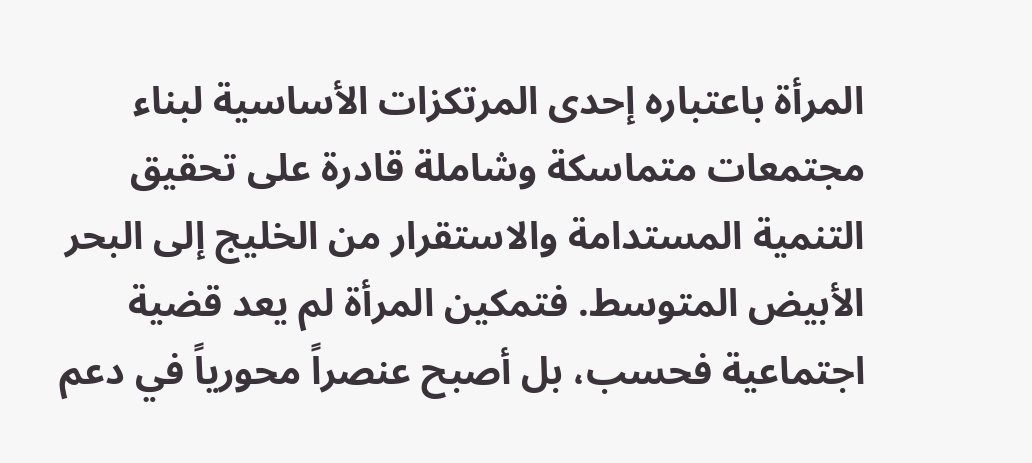المرأة باعتباره إحدى المرتكزات الأساسية لبناء مجتمعات متماسكة وشاملة قادرة على تحقيق التنمية المستدامة والاستقرار من الخليج إلى البحر الأبيض المتوسط. فتمكين المرأة لم يعد قضية اجتماعية فحسب، بل أصبح عنصراً محورياً في دعم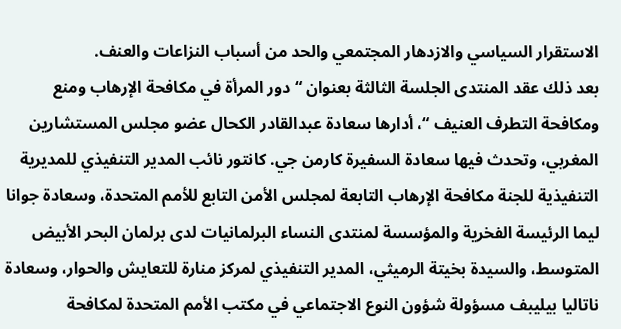الاستقرار السياسي والازدهار المجتمعي والحد من أسباب النزاعات والعنف.
بعد ذلك عقد المنتدى الجلسة الثالثة بعنوان “دور المرأة في مكافحة الإرهاب ومنع ومكافحة التطرف العنيف “، أدارها سعادة عبدالقادر الكحال عضو مجلس المستشارين المغربي، وتحدث فيها سعادة السفيرة كارمن جي. كانتور نائب المدير التنفيذي للمديرية التنفيذية للجنة مكافحة الإرهاب التابعة لمجلس الأمن التابع للأمم المتحدة، وسعادة جوانا ليما الرئيسة الفخرية والمؤسسة لمنتدى النساء البرلمانيات لدى برلمان البحر الأبيض المتوسط، والسيدة بخيتة الرميثي، المدير التنفيذي لمركز منارة للتعايش والحوار، وسعادة ناتاليا بيليبف مسؤولة شؤون النوع الاجتماعي في مكتب الأمم المتحدة لمكافحة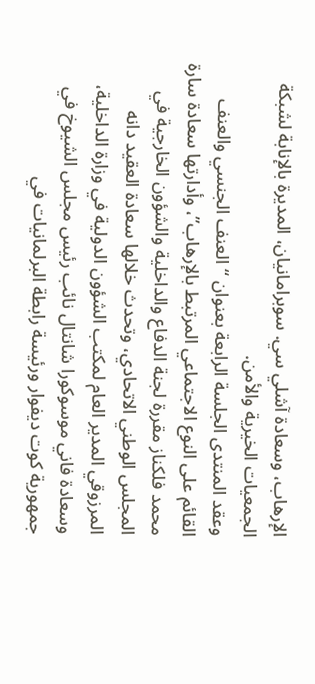الإرهاب، وسعادة آشلي سي. سوبرامانيان، المديرة بالإنابة لشبكة الجمعيات الخيرية والأمن.
وعقد المنتدى الجلسة الرابعة بعنوان “العنف الجنسي والعنف القائم على النوع الاجتماعي المرتبط بالإرهاب”، وأدارتها سعادة سارة محمد فلكناز مقررة لجنة الدفاع والداخلية والشؤون الخارجية في المجلس الوطني الاتحادي، وتحدث خلالها سعادة العقيد دانه المرزوقي المدير العام لمكتب الشؤون الدولية في وزارة الداخلية، وسعادة فاني موسوكورا شانتال نائب رئيس مجلس الشيوخ في جمهورية كوت ديفوار ورئيسة رابطة البرلمانيات في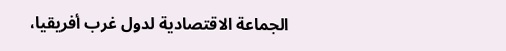الجماعة الاقتصادية لدول غرب أفريقيا،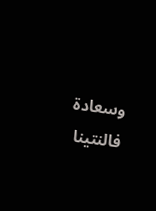وسعادة فالنتينا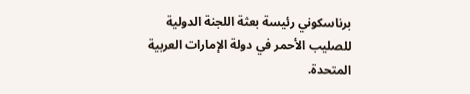برناسكوني رئيسة بعثة اللجنة الدولية للصليب الأحمر في دولة الإمارات العربية المتحدة.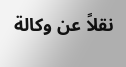نقلاً عن وكالة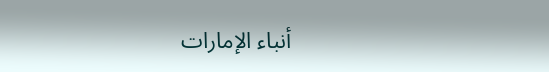أنباء الإمارات